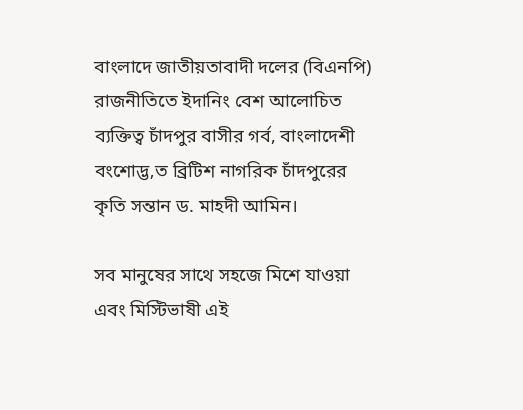বাংলাদে জাতীয়তাবাদী দলের (বিএনপি) রাজনীতিতে ইদানিং বেশ আলোচিত ব্যক্তিত্ব চাঁদপুর বাসীর গর্ব, বাংলাদেশী বংশোদ্ভ‚ত ব্রিটিশ নাগরিক চাঁদপুরের কৃতি সন্তান ড. মাহদী আমিন।

সব মানুষের সাথে সহজে মিশে যাওয়া এবং মিস্টিভাষী এই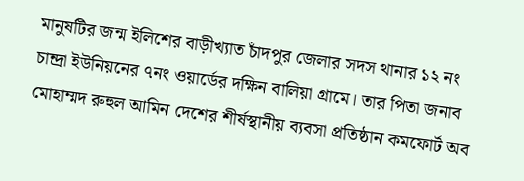মানুষটির জন্ম ইলিশের বাড়ীখ্যাত চাঁদপুর জেলার সদস থানার ১২ নং চান্দ্রা ইউনিয়নের ৭নং ওয়ার্ডের দক্ষিন বালিয়া গ্রামে। তার পিতা জনাব মোহাম্মদ রুহুল আমিন দেশের শীর্ষস্থানীয় ব্যবসা প্রতিষ্ঠান কমফোর্ট অব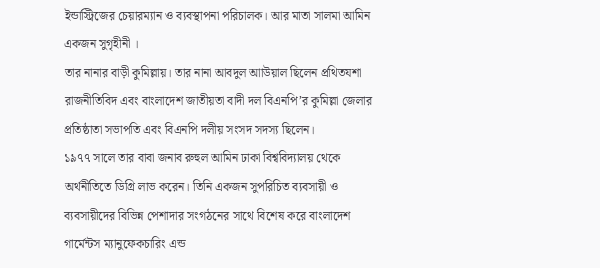ইন্ডাস্ট্রিজের চেয়ারম্যান ও ব্যবস্থাপনা পরিচালক। আর মাতা সালমা আমিন একজন সুগৃহীনী ।
তার নানার বাড়ী কুমিল্লায়। তার নানা আবদুল আাউয়াল ছিলেন প্রথিতযশা রাজনীতিবিদ এবং বাংলাদেশ জাতীয়তা বাদী দল বিএনপি’র কুমিল্লা জেলার প্রতিষ্ঠাতা সভাপতি এবং বিএনপি দলীয় সংসদ সদস্য ছিলেন।
১৯৭৭ সালে তার বাবা জনাব রুহুল আমিন ঢাকা বিশ্ববিদ্যালয় থেকে অর্থনীতিতে ডিগ্রি লাভ করেন। তিনি একজন সুপরিচিত ব্যবসায়ী ও ব্যবসায়ীদের বিভিন্ন পেশাদার সংগঠনের সাথে বিশেষ করে বাংলাদেশ গার্মেন্টস ম্যানুফেকচারিং এন্ড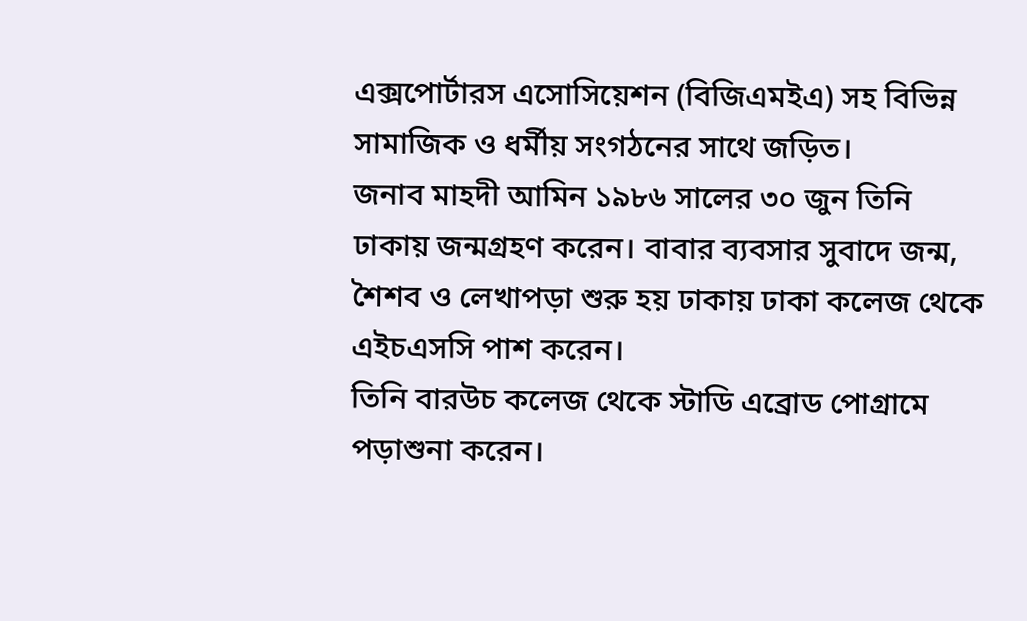এক্সপোর্টারস এসোসিয়েশন (বিজিএমইএ) সহ বিভিন্ন সামাজিক ও ধর্মীয় সংগঠনের সাথে জড়িত।
জনাব মাহদী আমিন ১৯৮৬ সালের ৩০ জুন তিনি ঢাকায় জন্মগ্রহণ করেন। বাবার ব্যবসার সুবাদে জন্ম, শৈশব ও লেখাপড়া শুরু হয় ঢাকায় ঢাকা কলেজ থেকে এইচএসসি পাশ করেন।
তিনি বারউচ কলেজ থেকে স্টাডি এব্রোড পোগ্রামে পড়াশুনা করেন।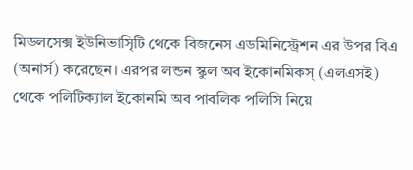মিডলসেক্স ইউনিভাসিৃটি থেকে বিজনেস এডমিনিস্ট্রেশন এর উপর বিএ (অনার্স) করেছেন। এরপর লন্ডন স্কুল অব ইকোনমিকস্ (এলএসই) থেকে পলিটিক্যাল ইকোনমি অব পাবলিক পলিসি নিয়ে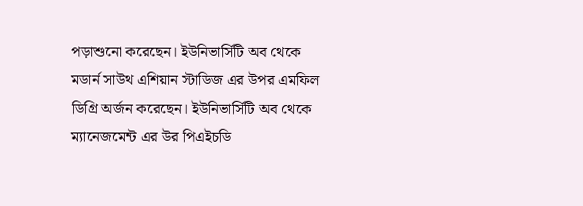পড়াশুনো করেছেন। ইউনিভার্সিটি অব থেকে মডার্ন সাউথ এশিয়ান স্টাডিজ এর উপর এমফিল ডিগ্রি অর্জন করেছেন। ইউনিভার্সিটি অব থেকে ম্যানেজমেন্ট এর উর পিএইচডি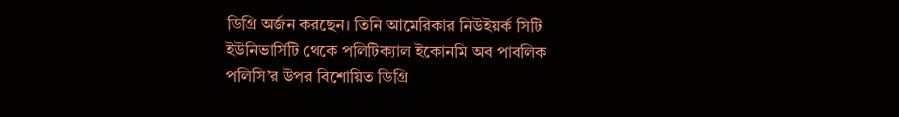ডিগ্রি অর্জন করছেন। তিনি আমেরিকার নিউইয়র্ক সিটি ইউনিভার্সিটি থেকে পলিটিক্যাল ইকোনমি অব পাবলিক পলিসি’র উপর বিশোয়িত ডিগ্রি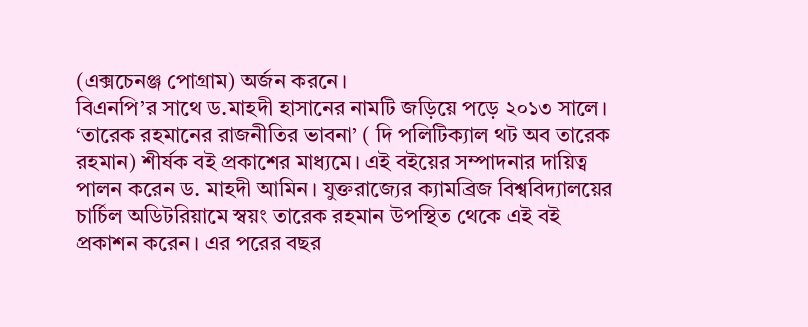(এক্সচেনঞ্জ পোগ্রাম) অর্জন করনে।
বিএনপি’র সাথে ড.মাহদী হাসানের নামটি জড়িয়ে পড়ে ২০১৩ সালে। ‘তারেক রহমানের রাজনীতির ভাবনা’ ( দি পলিটিক্যাল থট অব তারেক রহমান) শীর্ষক বই প্রকাশের মাধ্যমে। এই বইয়ের সম্পাদনার দায়িত্ব পালন করেন ড. মাহদী আমিন। যুক্তরাজ্যের ক্যামব্রিজ বিশ্ববিদ্যালয়ের চার্চিল অডিটরিয়ামে স্বয়ং তারেক রহমান উপস্থিত থেকে এই বই প্রকাশন করেন। এর পরের বছর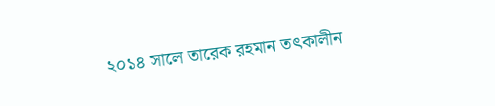২০১৪ সালে তারেক রহমান তৎকালীন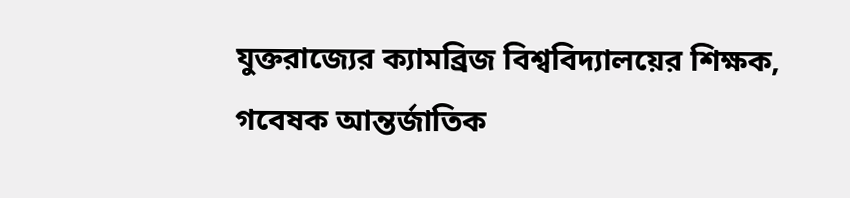যুক্তরাজ্যের ক্যামব্রিজ বিশ্ববিদ্যালয়ের শিক্ষক, গবেষক আন্তর্জাতিক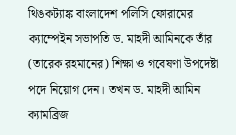থিঙকট্যাঙ্ক বাংলাদেশ পলিসি ফোরামের ক্যাম্পেইন সভাপতি ড. মাহদী আমিনকে তাঁর (তারেক রহমানের) শিক্ষা ও গবেষণা উপদেষ্টা পদে নিয়োগ দেন। তখন ড. মাহদী আমিন ক্যামব্রিজ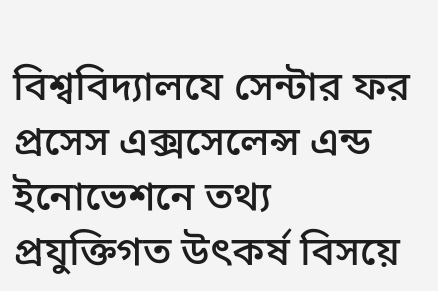বিশ্ববিদ্যালযে সেন্টার ফর প্রসেস এক্সসেলেন্স এন্ড ইনোভেশনে তথ্য প্রযুক্তিগত উৎকর্ষ বিসয়ে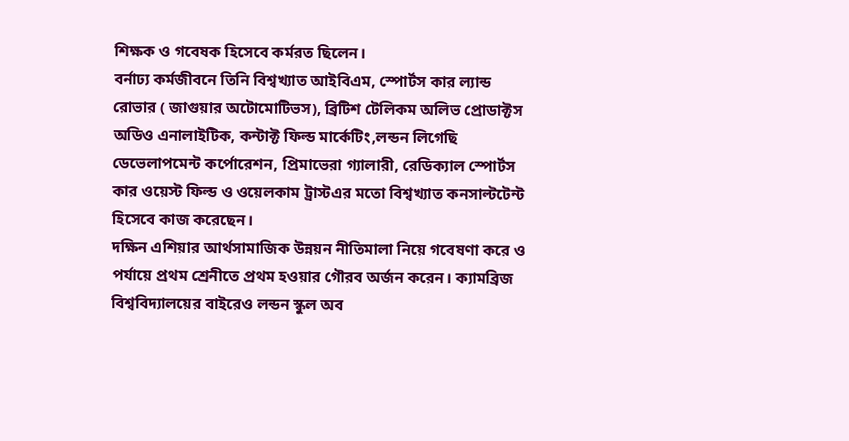শিক্ষক ও গবেষক হিসেবে কর্মরত ছিলেন।
বর্নাঢ্য কর্মজীবনে তিনি বিশ্বখ্যাত আইবিএম, স্পোর্টস কার ল্যান্ড রোভার ( জাগুয়ার অটোমোটিভস), ব্রিটিশ টেলিকম অলিভ প্রোডাক্টস অডিও এনালাইটিক, কন্টাক্ট ফিল্ড মার্কেটিং,লন্ডন লিগেছি ডেভেলাপমেন্ট কর্পোরেশন, প্রিমাভেরা গ্যালারী, রেডিক্যাল স্পোর্টস কার ওয়েস্ট ফিল্ড ও ওয়েলকাম ট্রাস্টএর মতো বিশ্বখ্যাত কনসাল্টটেন্ট হিসেবে কাজ করেছেন।
দক্ষিন এশিয়ার আর্থসামাজিক উন্নয়ন নীতিমালা নিয়ে গবেষণা করে ও পর্যায়ে প্রথম শ্রেনীতে প্রথম হওয়ার গৌরব অর্জন করেন। ক্যামব্রিজ বিশ্ববিদ্যালয়ের বাইরেও লন্ডন স্কুল অব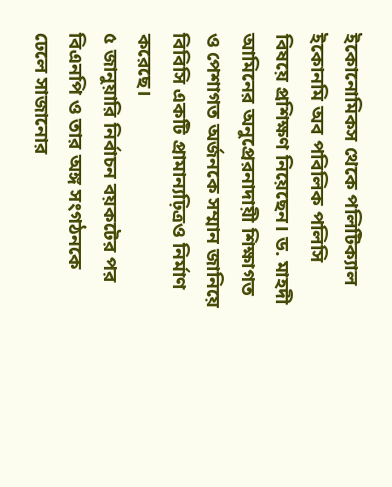ইকোনোমিকস থেকে পলিটিক্যাল ইকোনমি অব পবিলিক পলিসি বিষয়ে প্রশিক্ষণ নিয়েছেন। ড. মাহদী আমিনের অনুপ্রেরনাদায়ী শিক্ষাগত ও পেশাগত অর্জনকে সম্মান জানিয়ে বিবিসি একটি প্রামান্যঢ়িত্রও নির্মাণ করেছে।
৫ জানুয়ারি নির্বাচন বয়কটের পর বিএনপি ও তার অঙ্গ সংগঠনকে ঢেলে সাজানোর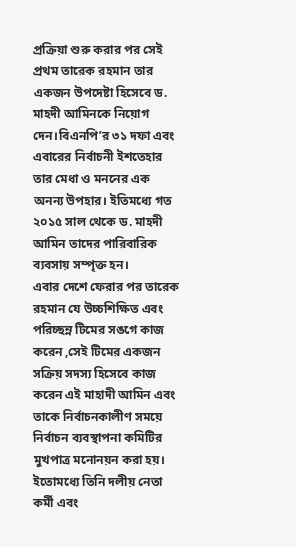প্রক্রিয়া শুরু করার পর সেই প্রথম তারেক রহমান তার একজন উপদেষ্টা হিসেবে ড. মাহদী আমিনকে নিয়োগ দেন।বিএনপি’র ৩১ দফা এবং এবারের নির্বাচনী ইশতেহার তার মেধা ও মননের এক অনন্য উপহার। ইতিমধ্যে গত ২০১৫ সাল থেকে ড. মাহদী আমিন তাদের পারিবারিক ব্যবসায় সম্পৃক্ত হন।
এবার দেশে ফেরার পর তারেক রহমান যে উচ্চশিক্ষিত এবং পরিচ্ছন্ন টিমের সঙগে কাজ করেন ,সেই টিমের একজন সক্রিয় সদস্য হিসেবে কাজ করেন এই মাহাদী আমিন এবং তাকে নির্বাচনকালীণ সময়ে নির্বাচন ব্যবস্থাপনা কমিটির মুখপাত্র মনোনয়ন করা হয়।
ইতোমধ্যে তিনি দলীয় নেতা কর্মী এবং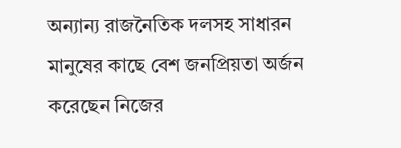অন্যান্য রাজনৈতিক দলসহ সাধারন মানুষের কাছে বেশ জনপ্রিয়তা অর্জন করেছেন নিজের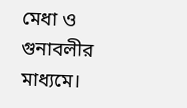মেধা ও গুনাবলীর মাধ্যমে।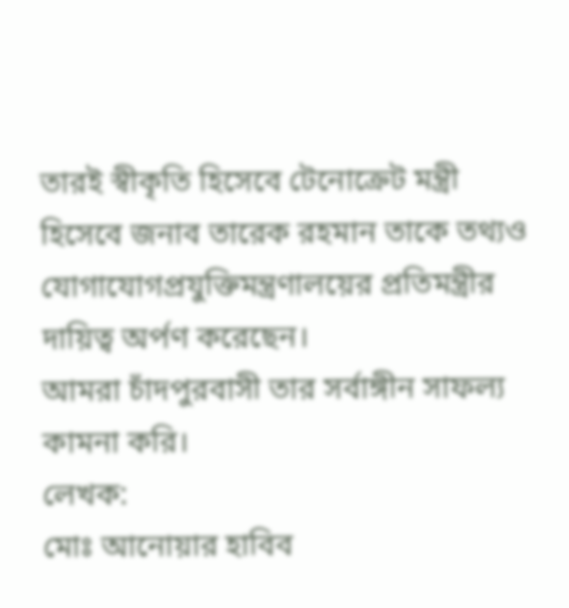তারই স্বীকৃতি হিসেবে টেনোক্রেট মন্ত্রী হিসেবে জনাব তারেক রহমান তাকে তথ্যও যোগাযোগপ্রযুক্তিমন্ত্রণালয়ের প্রতিমন্ত্রীর দায়িত্ব অর্পণ করেছেন।
আমরা চাঁদপুরবাসী তার সর্বাঙ্গীন সাফল্য কামনা করি।
লেখক:
মোঃ আনোয়ার হাবিব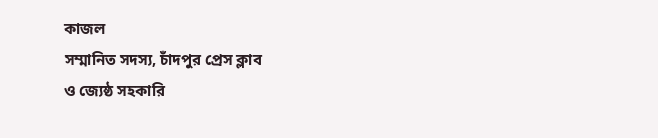কাজল
সম্মানিত সদস্য, চাঁদপুর প্রেস ক্লাব
ও জ্যেষ্ঠ সহকারি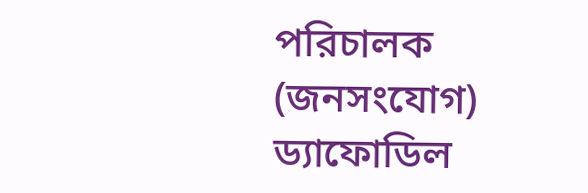পরিচালক (জনসংযোগ)
ড্যাফোডিল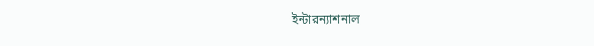ইন্টারন্যাশনাল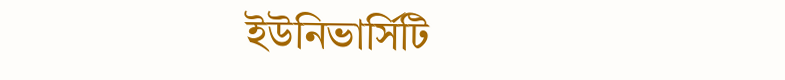ইউনিভার্সিটি